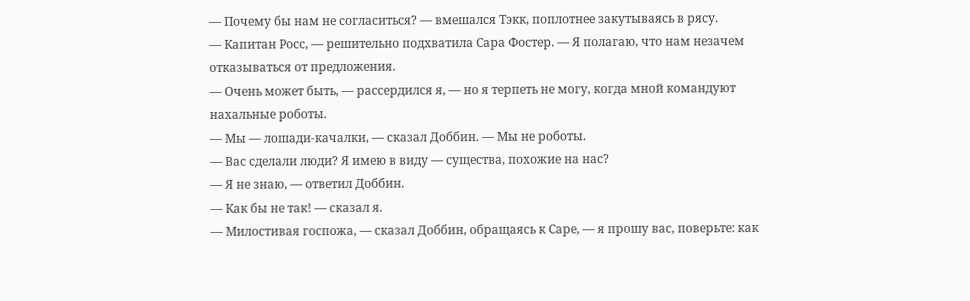— Почему бы нам не согласиться? — вмешался Тэкк, поплотнее закутываясь в рясу.
— Капитан Росс, — решительно подхватила Сара Фостер. — Я полагаю, что нам незачем отказываться от предложения.
— Очень может быть, — рассердился я, — но я терпеть не могу, когда мной командуют нахальные роботы.
— Мы — лошади-качалки, — сказал Доббин. — Мы не роботы.
— Вас сделали люди? Я имею в виду — существа, похожие на нас?
— Я не знаю, — ответил Доббин.
— Как бы не так! — сказал я.
— Милостивая госпожа, — сказал Доббин, обращаясь к Саре, — я прошу вас, поверьте: как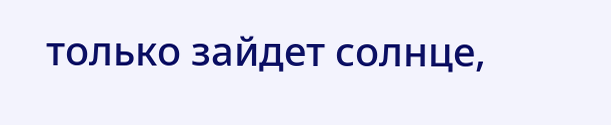только зайдет солнце,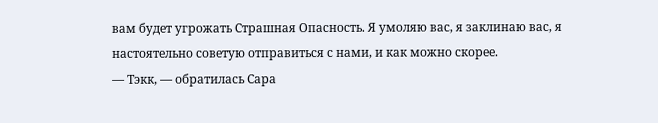вам будет угрожать Страшная Опасность. Я умоляю вас, я заклинаю вас, я настоятельно советую отправиться с нами, и как можно скорее.
— Тэкк, — обратилась Сара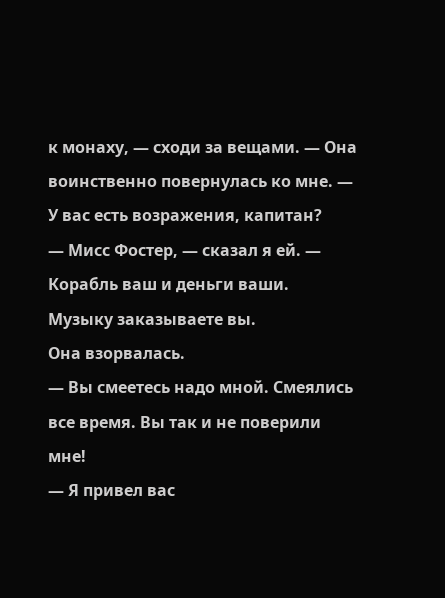к монаху, — сходи за вещами. — Она воинственно повернулась ко мне. — У вас есть возражения, капитан?
— Мисс Фостер, — сказал я ей. — Корабль ваш и деньги ваши. Музыку заказываете вы.
Она взорвалась.
— Вы смеетесь надо мной. Смеялись все время. Вы так и не поверили мне!
— Я привел вас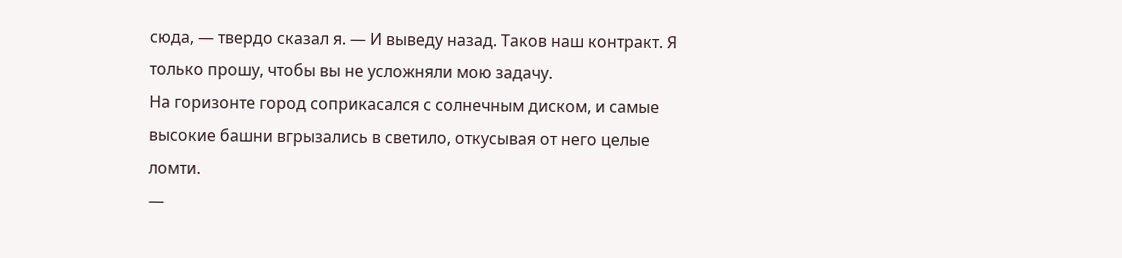сюда, — твердо сказал я. — И выведу назад. Таков наш контракт. Я только прошу, чтобы вы не усложняли мою задачу.
На горизонте город соприкасался с солнечным диском, и самые высокие башни вгрызались в светило, откусывая от него целые ломти.
—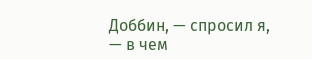Доббин, — спросил я, — в чем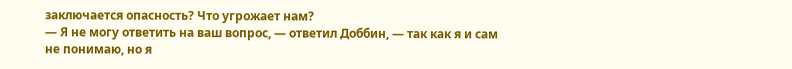заключается опасность? Что угрожает нам?
— Я не могу ответить на ваш вопрос, — ответил Доббин, — так как я и сам не понимаю, но я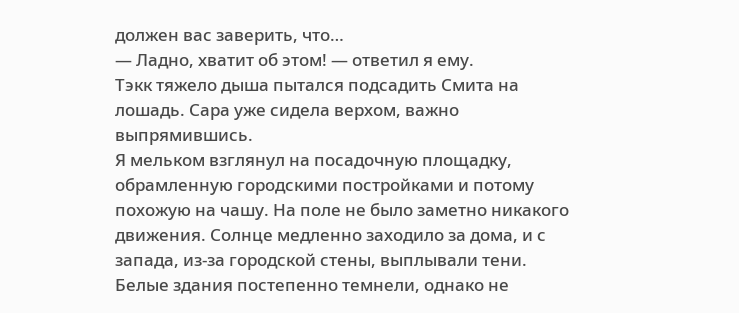должен вас заверить, что…
— Ладно, хватит об этом! — ответил я ему.
Тэкк тяжело дыша пытался подсадить Смита на лошадь. Сара уже сидела верхом, важно выпрямившись.
Я мельком взглянул на посадочную площадку, обрамленную городскими постройками и потому похожую на чашу. На поле не было заметно никакого движения. Солнце медленно заходило за дома, и с запада, из-за городской стены, выплывали тени. Белые здания постепенно темнели, однако не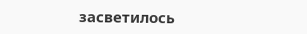засветилось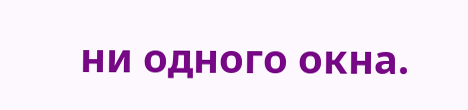ни одного окна.